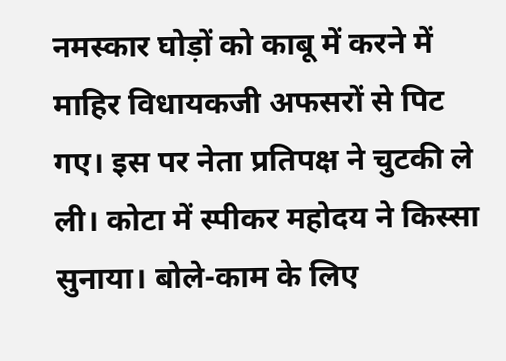नमस्कार घोड़ों को काबू में करने में माहिर विधायकजी अफसरों से पिट गए। इस पर नेता प्रतिपक्ष ने चुटकी ले ली। कोटा में स्पीकर महोदय ने किस्सा सुनाया। बोले-काम के लिए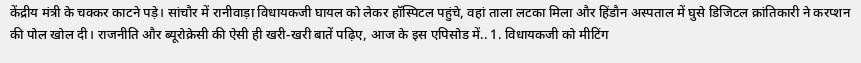केंद्रीय मंत्री के चक्कर काटने पड़े। सांचौर में रानीवाड़ा विधायकजी घायल को लेकर हॉस्पिटल पहुंचे, वहां ताला लटका मिला और हिंडौन अस्पताल में घुसे डिजिटल क्रांतिकारी ने करप्शन की पोल खोल दी। राजनीति और ब्यूरोक्रेसी की ऐसी ही खरी-खरी बातें पढ़िए, आज के इस एपिसोड में.. 1. विधायकजी को मीटिंग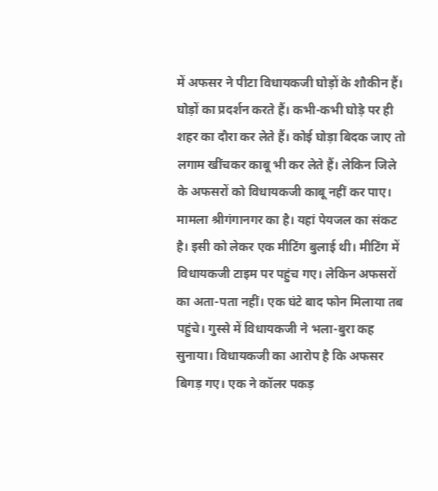में अफसर ने पीटा विधायकजी घोड़ों के शौकीन हैं। घोड़ों का प्रदर्शन करते हैं। कभी-कभी घोड़े पर ही शहर का दौरा कर लेते हैं। कोई घोड़ा बिदक जाए तो लगाम खींचकर काबू भी कर लेते हैं। लेकिन जिले के अफसरों को विधायकजी काबू नहीं कर पाए। मामला श्रीगंगानगर का है। यहां पेयजल का संकट है। इसी को लेकर एक मीटिंग बुलाई थी। मीटिंग में विधायकजी टाइम पर पहुंच गए। लेकिन अफसरों का अता-पता नहीं। एक घंटे बाद फोन मिलाया तब पहुंचे। गुस्से में विधायकजी ने भला-बुरा कह सुनाया। विधायकजी का आरोप है कि अफसर बिगड़ गए। एक ने कॉलर पकड़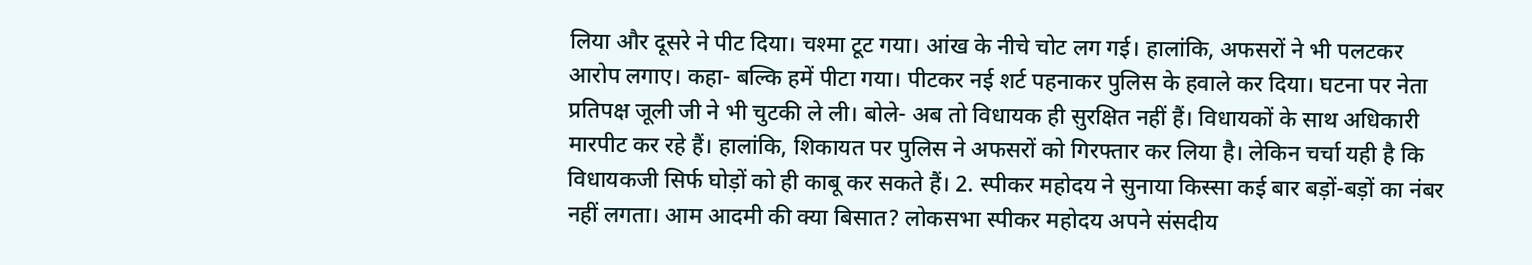लिया और दूसरे ने पीट दिया। चश्मा टूट गया। आंख के नीचे चोट लग गई। हालांकि, अफसरों ने भी पलटकर आरोप लगाए। कहा- बल्कि हमें पीटा गया। पीटकर नई शर्ट पहनाकर पुलिस के हवाले कर दिया। घटना पर नेता प्रतिपक्ष जूली जी ने भी चुटकी ले ली। बोले- अब तो विधायक ही सुरक्षित नहीं हैं। विधायकों के साथ अधिकारी मारपीट कर रहे हैं। हालांकि, शिकायत पर पुलिस ने अफसरों को गिरफ्तार कर लिया है। लेकिन चर्चा यही है कि विधायकजी सिर्फ घोड़ों को ही काबू कर सकते हैं। 2. स्पीकर महोदय ने सुनाया किस्सा कई बार बड़ों-बड़ों का नंबर नहीं लगता। आम आदमी की क्या बिसात? लोकसभा स्पीकर महोदय अपने संसदीय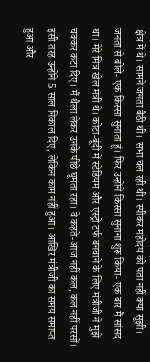क्षेत्र में थे। सामने जनता बैठी थी। सभा चल रही थी। स्पीकर महोदय को पता नहीं क्या सूझी। जनता से बोले- एक किस्सा सुनाता हूं। फिर उन्होंने किस्सा सुनाना शुरू किया- एक बार मैं सांसद था। मेरे मित्र खेल मंत्री थे। कोटा-बूंदी में स्टेडियम और एस्ट्रो टर्फ बनवाने के लिए मंत्रीजी ने मुझे चक्कर कटा दिए। मैं थैला लेकर उनके पीछे घूमता रहा। वे कहते-आज नहीं कल, कल नहीं परसों। इसी तरह उन्होंने 5 साल निकाल दिए, लेकिन काम नहीं हुआ। आखिर मंत्रीजी का समय समाप्त हुआ और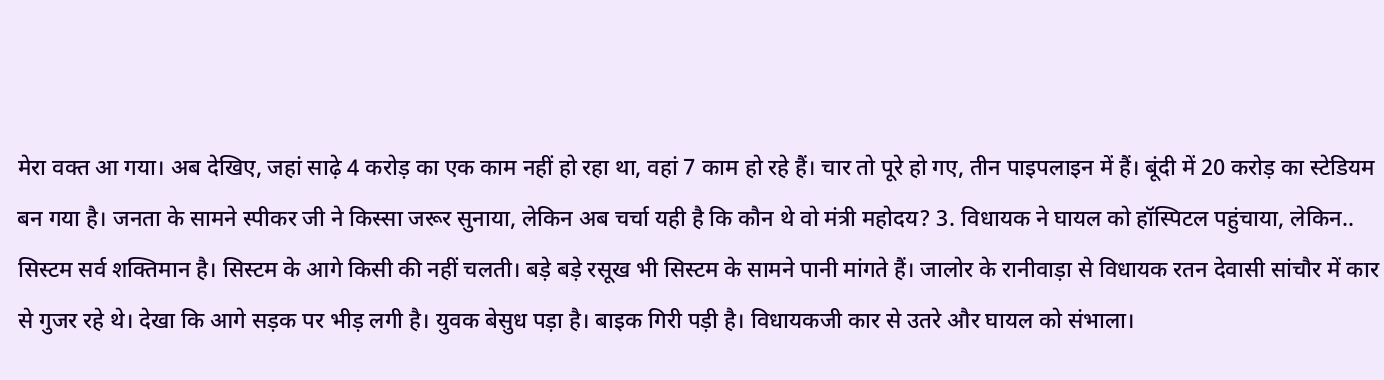मेरा वक्त आ गया। अब देखिए, जहां साढ़े 4 करोड़ का एक काम नहीं हो रहा था, वहां 7 काम हो रहे हैं। चार तो पूरे हो गए, तीन पाइपलाइन में हैं। बूंदी में 20 करोड़ का स्टेडियम बन गया है। जनता के सामने स्पीकर जी ने किस्सा जरूर सुनाया, लेकिन अब चर्चा यही है कि कौन थे वो मंत्री महोदय? 3. विधायक ने घायल को हॉस्पिटल पहुंचाया, लेकिन.. सिस्टम सर्व शक्तिमान है। सिस्टम के आगे किसी की नहीं चलती। बड़े बड़े रसूख भी सिस्टम के सामने पानी मांगते हैं। जालोर के रानीवाड़ा से विधायक रतन देवासी सांचौर में कार से गुजर रहे थे। देखा कि आगे सड़क पर भीड़ लगी है। युवक बेसुध पड़ा है। बाइक गिरी पड़ी है। विधायकजी कार से उतरे और घायल को संभाला।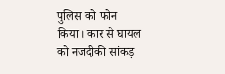पुलिस को फोन किया। कार से घायल को नजदीकी सांकड़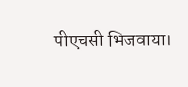पीएचसी भिजवाया।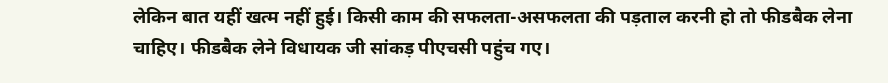लेकिन बात यहीं खत्म नहीं हुई। किसी काम की सफलता-असफलता की पड़ताल करनी हो तो फीडबैक लेना चाहिए। फीडबैक लेने विधायक जी सांकड़ पीएचसी पहुंच गए।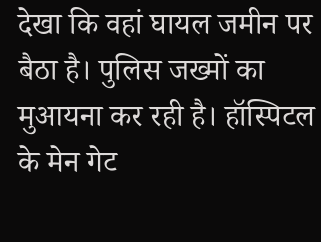देखा कि वहां घायल जमीन पर बैठा है। पुलिस जख्मों का मुआयना कर रही है। हॉस्पिटल के मेन गेट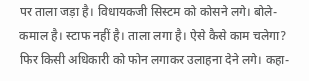पर ताला जड़ा है। विधायकजी सिस्टम को कोसने लगे। बोले- कमाल है। स्टाफ नहीं है। ताला लगा है। ऐसे कैसे काम चलेगा? फिर किसी अधिकारी को फोन लगाकर उलाहना देने लगे। कहा-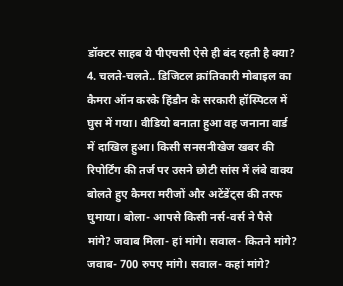डॉक्टर साहब ये पीएचसी ऐसे ही बंद रहती है क्या? 4. चलते-चलते.. डिजिटल क्रांतिकारी मोबाइल का कैमरा ऑन करके हिंडौन के सरकारी हॉस्पिटल में घुस में गया। वीडियो बनाता हुआ वह जनाना वार्ड में दाखिल हुआ। किसी सनसनीखेज खबर की रिपोर्टिंग की तर्ज पर उसने छोटी सांस में लंबे वाक्य बोलते हुए कैमरा मरीजों और अटेंडेंट्स की तरफ घुमाया। बोला- आपसे किसी नर्स-वर्स ने पैसे मांगे? जवाब मिला- हां मांगे। सवाल- कितने मांगे? जवाब- 700 रुपए मांगे। सवाल- कहां मांगे?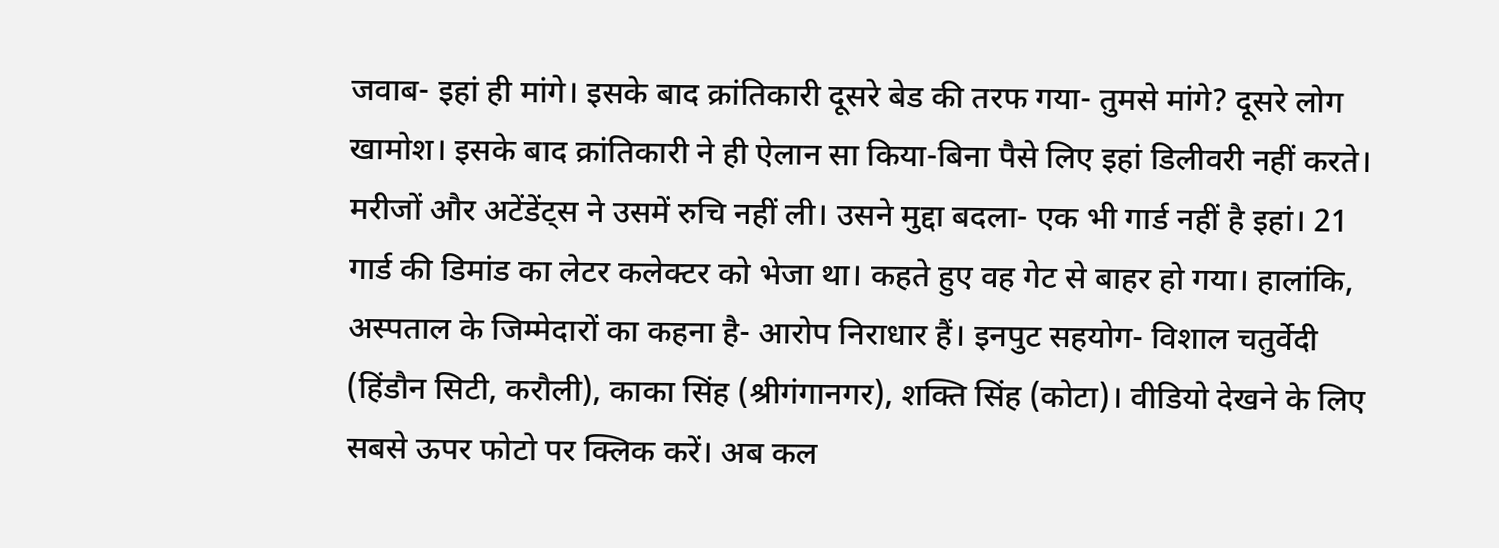जवाब- इहां ही मांगे। इसके बाद क्रांतिकारी दूसरे बेड की तरफ गया- तुमसे मांगे? दूसरे लोग खामोश। इसके बाद क्रांतिकारी ने ही ऐलान सा किया-बिना पैसे लिए इहां डिलीवरी नहीं करते। मरीजों और अटेंडेंट्स ने उसमें रुचि नहीं ली। उसने मुद्दा बदला- एक भी गार्ड नहीं है इहां। 21 गार्ड की डिमांड का लेटर कलेक्टर को भेजा था। कहते हुए वह गेट से बाहर हो गया। हालांकि, अस्पताल के जिम्मेदारों का कहना है- आरोप निराधार हैं। इनपुट सहयोग- विशाल चतुर्वेदी (हिंडौन सिटी, करौली), काका सिंह (श्रीगंगानगर), शक्ति सिंह (कोटा)। वीडियो देखने के लिए सबसे ऊपर फोटो पर क्लिक करें। अब कल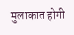मुलाकात होगी